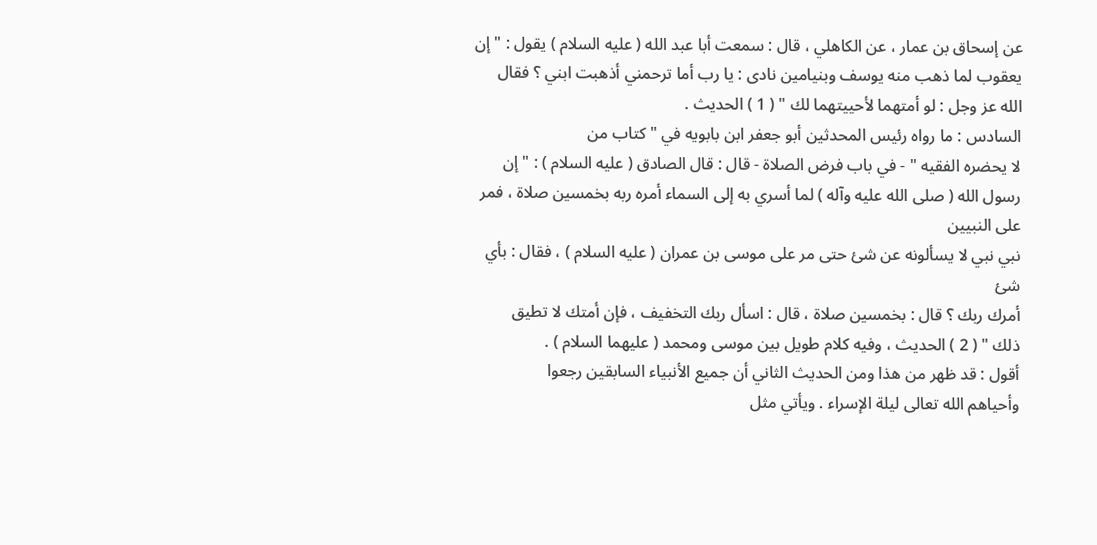عن إسحاق بن عمار ، عن الكاهلي ، قال : سمعت أبا عبد الله ( عليه السلام ) يقول : " إن
يعقوب لما ذهب منه يوسف وبنيامين نادى : يا رب أما ترحمني أذهبت ابني ؟ فقال
الله عز وجل : لو أمتهما لأحييتهما لك " ( 1 ) الحديث .
السادس : ما رواه رئيس المحدثين أبو جعفر ابن بابويه في " كتاب من
لا يحضره الفقيه " - في باب فرض الصلاة - قال : قال الصادق ( عليه السلام ) : " إن
رسول الله ( صلى الله عليه وآله ) لما أسري به إلى السماء أمره ربه بخمسين صلاة ، فمر على النبيين
نبي نبي لا يسألونه عن شئ حتى مر على موسى بن عمران ( عليه السلام ) ، فقال : بأي شئ
أمرك ربك ؟ قال : بخمسين صلاة ، قال : اسأل ربك التخفيف ، فإن أمتك لا تطيق
ذلك " ( 2 ) الحديث ، وفيه كلام طويل بين موسى ومحمد ( عليهما السلام ) .
أقول : قد ظهر من هذا ومن الحديث الثاني أن جميع الأنبياء السابقين رجعوا
وأحياهم الله تعالى ليلة الإسراء . ويأتي مثل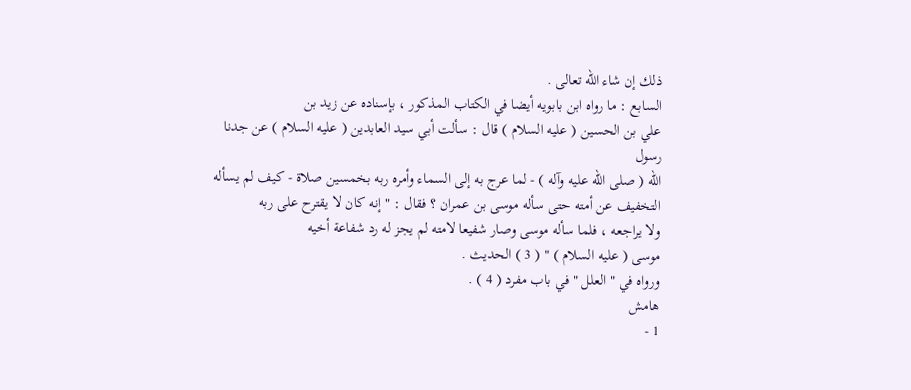ذلك إن شاء الله تعالى .
السابع : ما رواه ابن بابويه أيضا في الكتاب المذكور ، بإسناده عن زيد بن
علي بن الحسين ( عليه السلام ) قال : سألت أبي سيد العابدين ( عليه السلام ) عن جدنا رسول
الله ( صلى الله عليه وآله ) - لما عرج به إلى السماء وأمره ربه بخمسين صلاة - كيف لم يسأله
التخفيف عن أمته حتى سأله موسى بن عمران ؟ فقال : " إنه كان لا يقترح على ربه
ولا يراجعه ، فلما سأله موسى وصار شفيعا لامته لم يجز له رد شفاعة أخيه
موسى ( عليه السلام ) " ( 3 ) الحديث .
ورواه في " العلل " في باب مفرد ( 4 ) .
هامش
1 -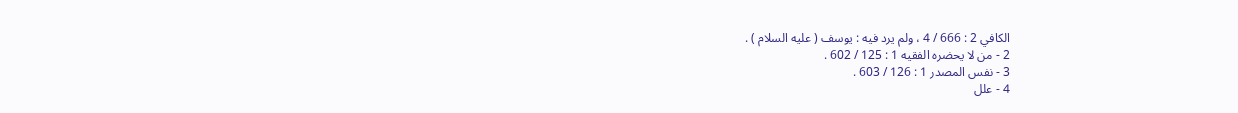الكافي 2 : 666 / 4 ، ولم يرد فيه : يوسف ( عليه السلام ) .
2 - من لا يحضره الفقيه 1 : 125 / 602 .
3 - نفس المصدر 1 : 126 / 603 .
4 - علل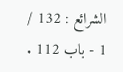الشرائع : 132 / 1 - باب 112 .